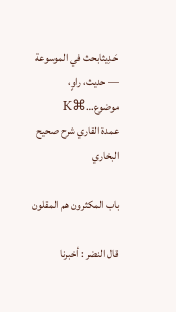حَـدِيثابحث في الموسوعة — حديث، راوٍ، موضوع…⌘K
عمدة القاري شرح صحيح البخاري

باب المكثرون هم المقلون

قال النضر : أخبرنا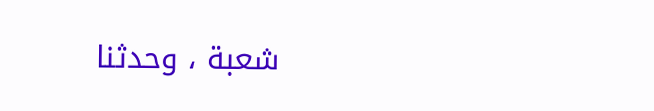شعبة ، وحدثنا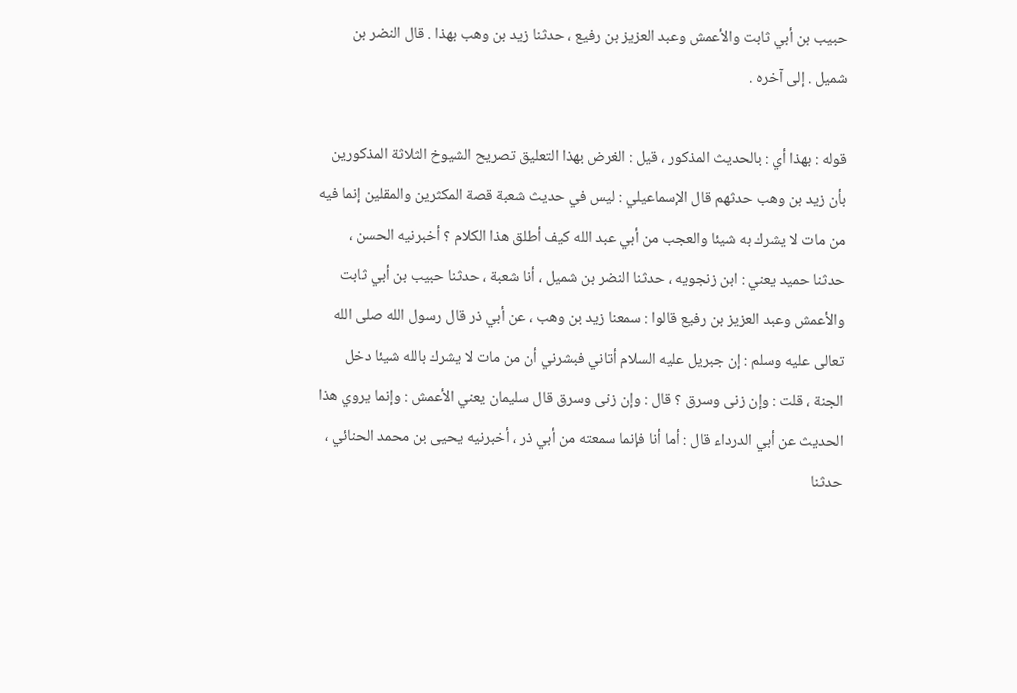حبيب بن أبي ثابت والأعمش وعبد العزيز بن رفيع ، حدثنا زيد بن وهب بهذا . قال النضر بن شميل . إلى آخره .

قوله : بهذا أي : بالحديث المذكور ، قيل : الغرض بهذا التعليق تصريح الشيوخ الثلاثة المذكورين بأن زيد بن وهب حدثهم قال الإسماعيلي : ليس في حديث شعبة قصة المكثرين والمقلين إنما فيه من مات لا يشرك به شيئا والعجب من أبي عبد الله كيف أطلق هذا الكلام ؟ أخبرنيه الحسن ، حدثنا حميد يعني : ابن زنجويه ، حدثنا النضر بن شميل ، أنا شعبة ، حدثنا حبيب بن أبي ثابت والأعمش وعبد العزيز بن رفيع قالوا : سمعنا زيد بن وهب ، عن أبي ذر قال رسول الله صلى الله تعالى عليه وسلم : إن جبريل عليه السلام أتاني فبشرني أن من مات لا يشرك بالله شيئا دخل الجنة ، قلت : وإن زنى وسرق ؟ قال : وإن زنى وسرق قال سليمان يعني الأعمش : وإنما يروي هذا الحديث عن أبي الدرداء قال : أما أنا فإنما سمعته من أبي ذر ، أخبرنيه يحيى بن محمد الحنائي ، حدثنا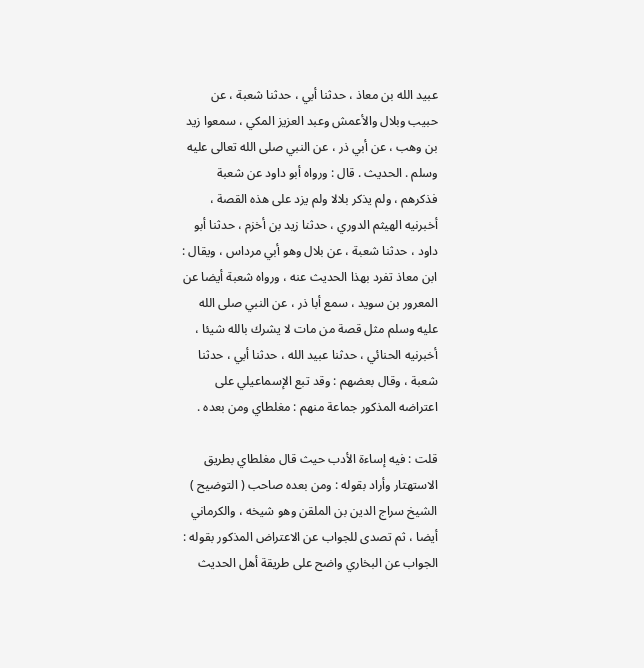عبيد الله بن معاذ ، حدثنا أبي ، حدثنا شعبة ، عن حبيب وبلال والأعمش وعبد العزيز المكي ، سمعوا زيد بن وهب ، عن أبي ذر ، عن النبي صلى الله تعالى عليه وسلم . الحديث . قال : ورواه أبو داود عن شعبة فذكرهم ، ولم يذكر بلالا ولم يزد على هذه القصة ، أخبرنيه الهيثم الدوري ، حدثنا زيد بن أخزم ، حدثنا أبو داود ، حدثنا شعبة ، عن بلال وهو أبي مرداس ، ويقال : ابن معاذ تفرد بهذا الحديث عنه ، ورواه شعبة أيضا عن المعرور بن سويد ، سمع أبا ذر ، عن النبي صلى الله عليه وسلم مثل قصة من مات لا يشرك بالله شيئا ، أخبرنيه الحنائي ، حدثنا عبيد الله ، حدثنا أبي ، حدثنا شعبة ، وقال بعضهم : وقد تبع الإسماعيلي على اعتراضه المذكور جماعة منهم : مغلطاي ومن بعده .

قلت : فيه إساءة الأدب حيث قال مغلطاي بطريق الاستهتار وأراد بقوله : ومن بعده صاحب ( التوضيح ) الشيخ سراج الدين بن الملقن وهو شيخه ، والكرماني أيضا ، ثم تصدى للجواب عن الاعتراض المذكور بقوله : الجواب عن البخاري واضح على طريقة أهل الحديث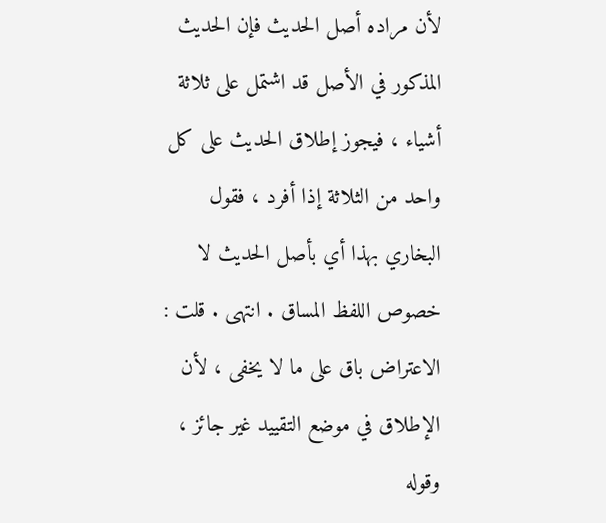لأن مراده أصل الحديث فإن الحديث المذكور في الأصل قد اشتمل على ثلاثة أشياء ، فيجوز إطلاق الحديث على كل واحد من الثلاثة إذا أفرد ، فقول البخاري بهذا أي بأصل الحديث لا خصوص اللفظ المساق . انتهى . قلت : الاعتراض باق على ما لا يخفى ، لأن الإطلاق في موضع التقييد غير جائز ، وقوله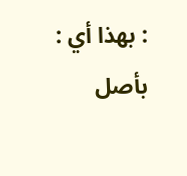: بهذا أي : بأصل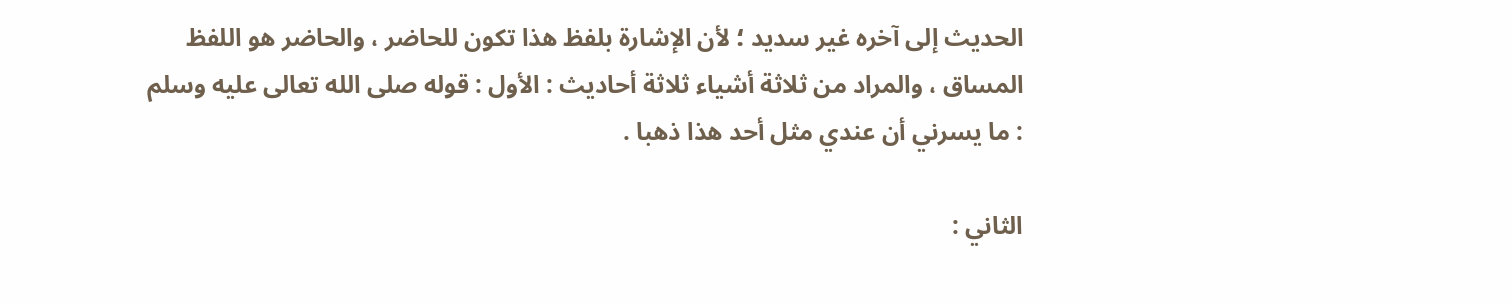الحديث إلى آخره غير سديد ؛ لأن الإشارة بلفظ هذا تكون للحاضر ، والحاضر هو اللفظ المساق ، والمراد من ثلاثة أشياء ثلاثة أحاديث : الأول : قوله صلى الله تعالى عليه وسلم : ما يسرني أن عندي مثل أحد هذا ذهبا .

الثاني :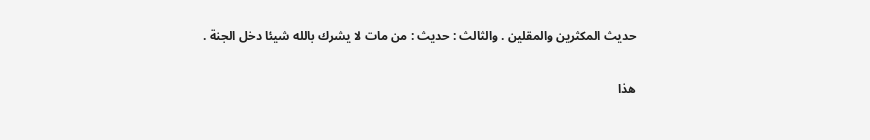حديث المكثرين والمقلين . والثالث : حديث : من مات لا يشرك بالله شيئا دخل الجنة .

هذا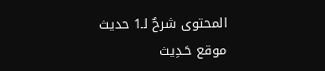المحتوى شرحٌ لـ1 حديث
موقع حَـدِيث